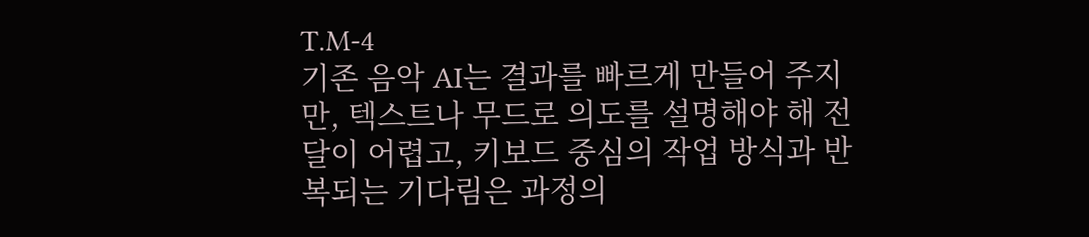T.M-4
기존 음악 AI는 결과를 빠르게 만들어 주지만, 텍스트나 무드로 의도를 설명해야 해 전달이 어렵고, 키보드 중심의 작업 방식과 반복되는 기다림은 과정의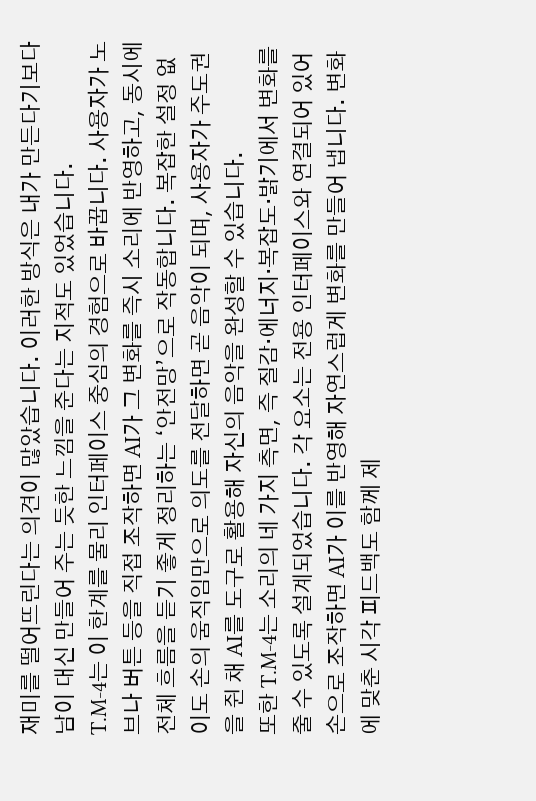재미를 떨어뜨린다는 의견이 많았습니다. 이러한 방식은 내가 만든다기보다 남이 대신 만들어 주는 듯한 느낌을 준다는 지적도 있었습니다.
T.M-4는 이 한계를 물리 인터페이스 중심의 경험으로 바꿉니다. 사용자가 노브나 버튼 등을 직접 조작하면 AI가 그 변화를 즉시 소리에 반영하고, 동시에 전체 흐름을 듣기 좋게 정리하는 ‘안전망’으로 작동합니다. 복잡한 설정 없이도 손의 움직임만으로 의도를 전달하면 곧 음악이 되며, 사용자가 주도권을 쥔 채 AI를 도구로 활용해 자신의 음악을 완성할 수 있습니다.
또한 T.M-4는 소리의 네 가지 측면, 즉 질감·에너지·복잡도·밝기에서 변화를 줄 수 있도록 설계되었습니다. 각 요소는 전용 인터페이스와 연결되어 있어 손으로 조작하면 AI가 이를 반영해 자연스럽게 변화를 만들어 냅니다. 변화에 맞춘 시각 피드백도 함께 제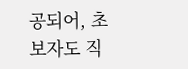공되어, 초보자도 직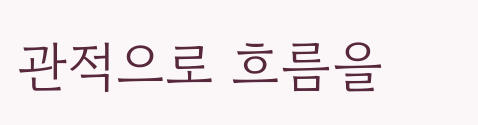관적으로 흐름을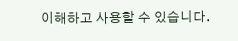이해하고 사용할 수 있습니다.